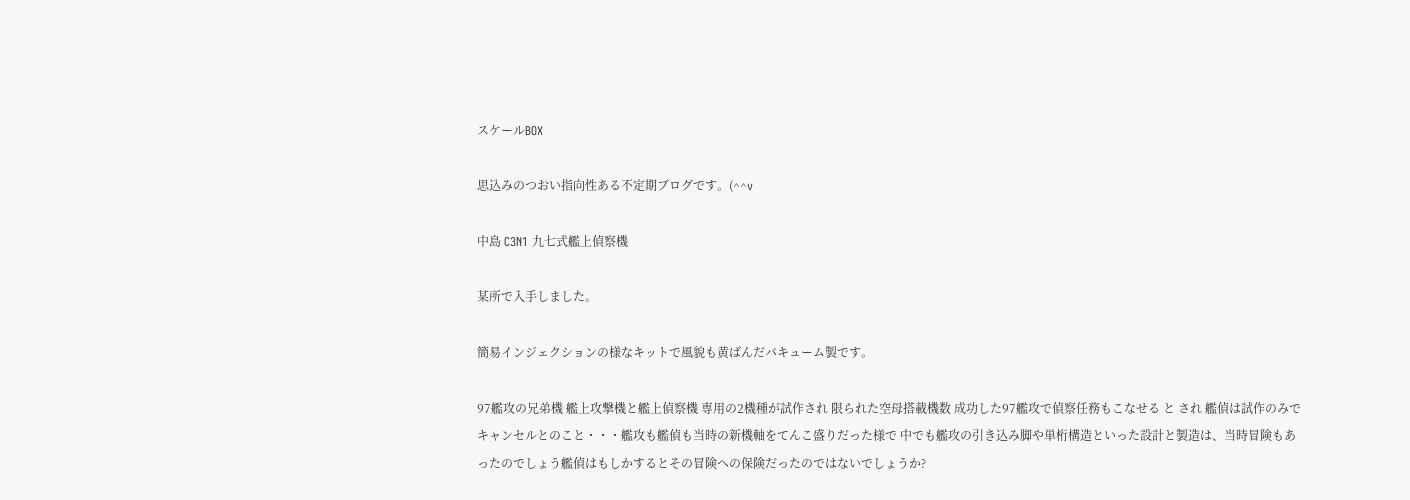スケールBOX

思込みのつおい指向性ある不定期ブログです。(^^v

中島 C3N1 九七式艦上偵察機

某所で入手しました。

簡易インジェクションの様なキットで風貌も黄ばんだバキューム製です。

97艦攻の兄弟機 艦上攻撃機と艦上偵察機 専用の2機種が試作され 限られた空母搭載機数 成功した97艦攻で偵察任務もこなせる と され 艦偵は試作のみでキャンセルとのこと・・・艦攻も艦偵も当時の新機軸をてんこ盛りだった様で 中でも艦攻の引き込み脚や単桁構造といった設計と製造は、当時冒険もあったのでしょう艦偵はもしかするとその冒険への保険だったのではないでしょうか?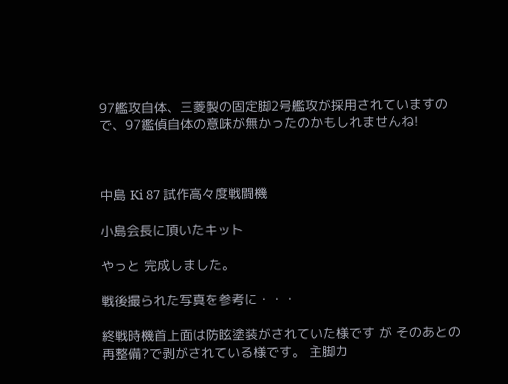97艦攻自体、三菱製の固定脚2号艦攻が採用されていますので、97鑑偵自体の意味が無かったのかもしれませんね!



中島 Ki 87 試作高々度戦闘機

小島会長に頂いたキット

やっと 完成しました。

戦後撮られた写真を参考に・・・

終戦時機首上面は防眩塗装がされていた様です が そのあとの再整備?で剥がされている様です。 主脚カ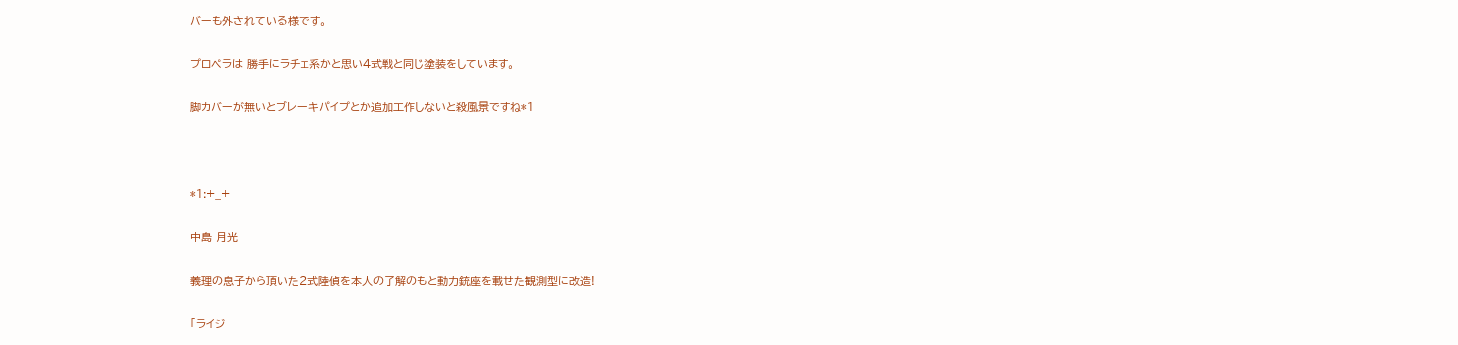バーも外されている様です。

プロペラは 勝手にラチェ系かと思い4式戦と同じ塗装をしています。

脚カバーが無いとブレーキパイプとか追加工作しないと殺風景ですね*1



*1:+_+

中島 月光

義理の息子から頂いた2式陸偵を本人の了解のもと動力銃座を載せた観測型に改造!

「ライジ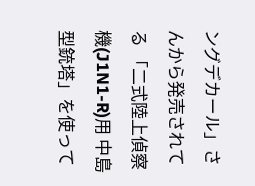ングデカール」さんから発売されてる 「二式陸上偵察機(J1N1-R)用 中島型銃塔」を使って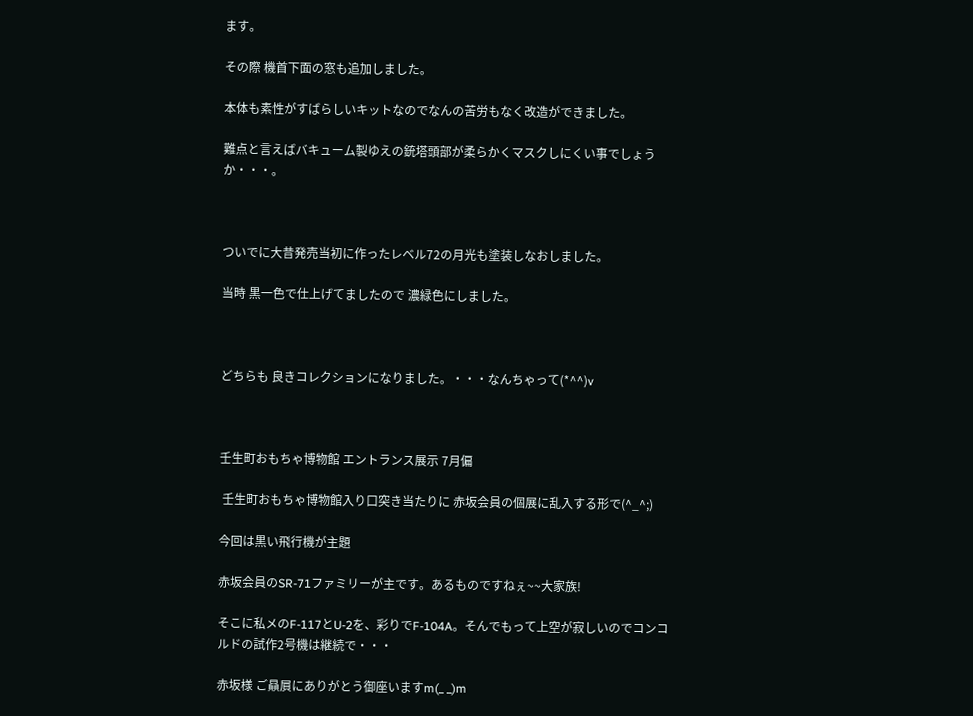ます。

その際 機首下面の窓も追加しました。

本体も素性がすばらしいキットなのでなんの苦労もなく改造ができました。

難点と言えばバキューム製ゆえの銃塔頭部が柔らかくマスクしにくい事でしょうか・・・。



ついでに大昔発売当初に作ったレベル72の月光も塗装しなおしました。

当時 黒一色で仕上げてましたので 濃緑色にしました。



どちらも 良きコレクションになりました。・・・なんちゃって(*^^)v



壬生町おもちゃ博物館 エントランス展示 7月偏

 壬生町おもちゃ博物館入り口突き当たりに 赤坂会員の個展に乱入する形で(^_^;)

今回は黒い飛行機が主題

赤坂会員のSR-71ファミリーが主です。あるものですねぇ~~大家族!

そこに私メのF-117とU-2を、彩りでF-104A。そんでもって上空が寂しいのでコンコルドの試作2号機は継続で・・・

赤坂様 ご贔屓にありがとう御座いますm(_ _)m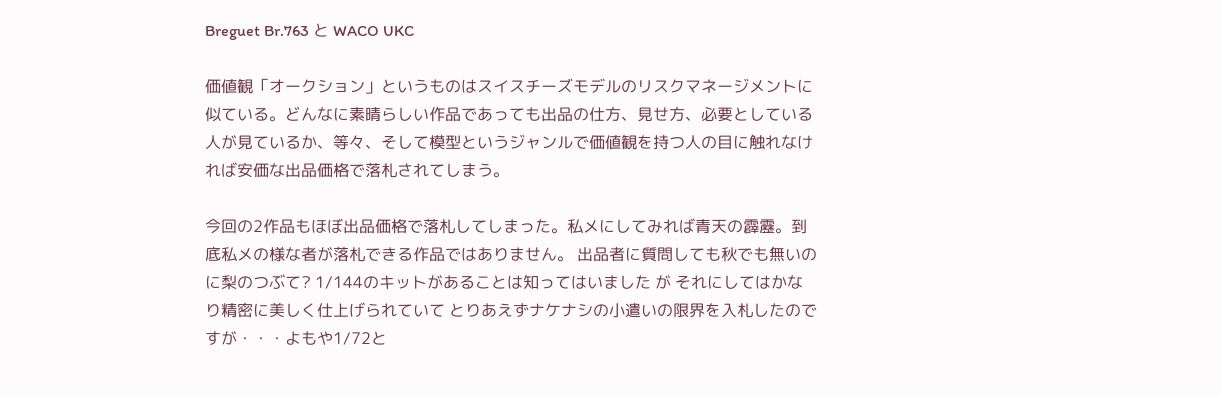Breguet Br.763 と WACO UKC

価値観「オークション」というものはスイスチーズモデルのリスクマネージメントに似ている。どんなに素晴らしい作品であっても出品の仕方、見せ方、必要としている人が見ているか、等々、そして模型というジャンルで価値観を持つ人の目に触れなければ安価な出品価格で落札されてしまう。

今回の2作品もほぼ出品価格で落札してしまった。私メにしてみれば青天の霹靂。到底私メの様な者が落札できる作品ではありません。 出品者に質問しても秋でも無いのに梨のつぶて? 1/144のキットがあることは知ってはいました が それにしてはかなり精密に美しく仕上げられていて とりあえずナケナシの小遣いの限界を入札したのですが・・・よもや1/72と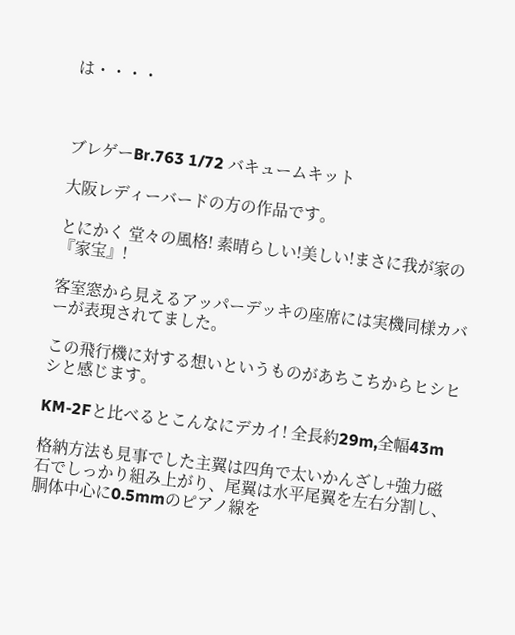は・・・・



ブレゲーBr.763 1/72 バキュームキット

大阪レディーバードの方の作品です。

とにかく 堂々の風格! 素晴らしい!美しい!まさに我が家の『家宝』!

客室窓から見えるアッパーデッキの座席には実機同様カバーが表現されてました。

この飛行機に対する想いというものがあちこちからヒシヒシと感じます。

KM-2Fと比べるとこんなにデカイ! 全長約29m,全幅43m

格納方法も見事でした主翼は四角で太いかんざし+強力磁石でしっかり組み上がり、尾翼は水平尾翼を左右分割し、胴体中心に0.5mmのピアノ線を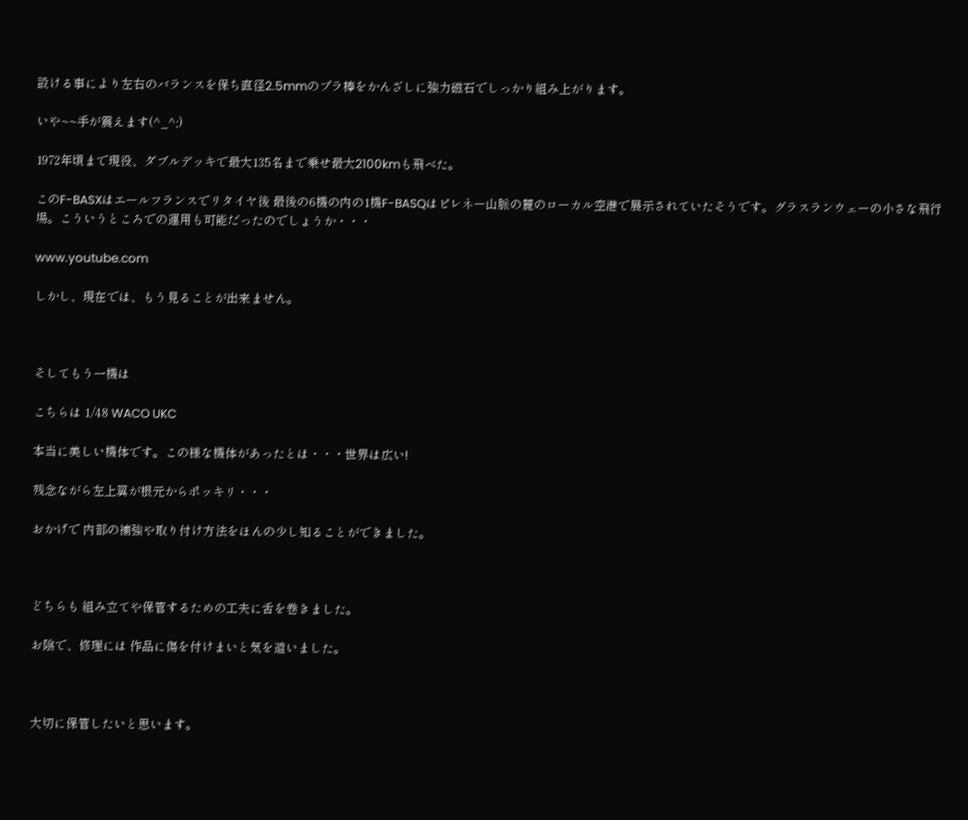設ける事により左右のバランスを保ち直径2.5mmのプラ棒をかんざしに強力磁石でしっかり組み上がります。

いや~~手が震えます(^_^;)

1972年頃まで現役、ダブルデッキで最大135名まで乗せ最大2100kmも飛べた。

このF-BASXはエールフランスでリタイヤ後 最後の6機の内の1機F-BASQはピレネー山脈の麓のローカル空港で展示されていたそうです。グラスランウェーの小さな飛行場。こういうところでの運用も可能だったのでしょうか・・・

www.youtube.com

しかし、現在では、もう見ることが出来ません。



そしてもう一機は

こちらは 1/48 WACO UKC

本当に美しい機体です。この様な機体があったとは・・・世界は広い!

残念ながら左上翼が根元からポッキリ・・・

おかげで 内部の補強や取り付け方法をほんの少し知ることができました。



どちらも 組み立てや保管するための工夫に舌を巻きました。

お陰で、修理には 作品に傷を付けまいと気を遣いました。



大切に保管したいと思います。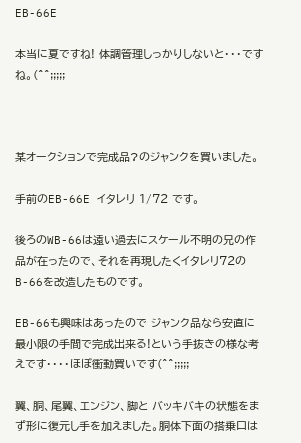EB-66E

本当に夏ですね! 体調管理しっかりしないと・・・ですね。(^^;;;;;



某オークションで完成品?のジャンクを買いました。

手前のEB-66E イタレリ 1/72 です。

後ろのWB-66は遠い過去にスケール不明の兄の作品が在ったので、それを再現したくイタレリ72のB-66を改造したものです。

EB-66も興味はあったので ジャンク品なら安直に最小限の手間で完成出来る!という手抜きの様な考えです・・・・ほぼ衝動買いです(^^;;;;;

翼、胴、尾翼、エンジン、脚と バッキバキの状態をまず形に復元し手を加えました。胴体下面の搭乗口は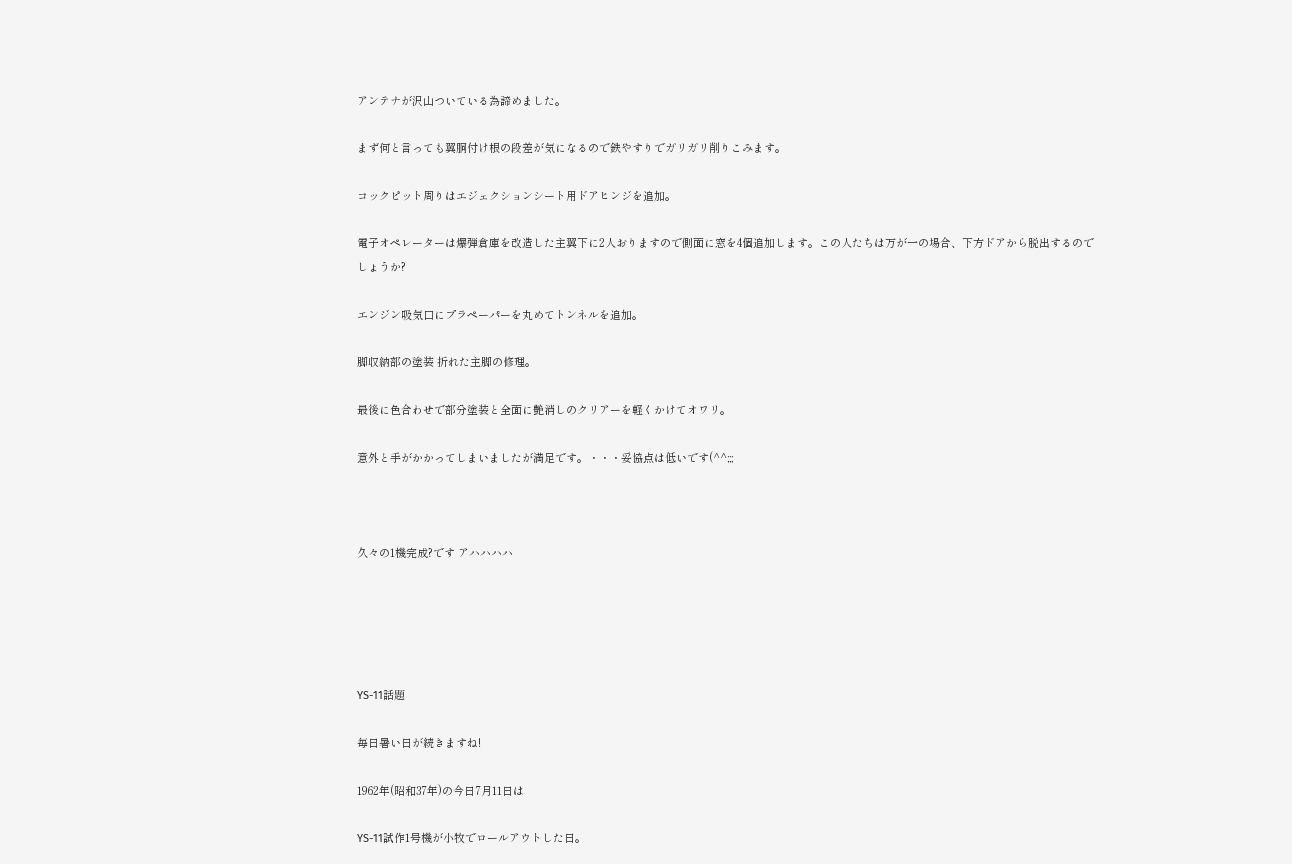アンテナが沢山ついている為諦めました。

まず何と言っても翼胴付け根の段差が気になるので鉄やすりでガリガリ削りこみます。

コックピット周りはエジェクションシート用ドアヒンジを追加。

電子オペレーターは爆弾倉庫を改造した主翼下に2人おりますので側面に窓を4個追加します。この人たちは万が一の場合、下方ドアから脱出するのでしょうか?

エンジン吸気口にプラペーパーを丸めてトンネルを追加。

脚収納部の塗装 折れた主脚の修理。

最後に色合わせで部分塗装と全面に艶消しのクリアーを軽くかけてオワリ。

意外と手がかかってしまいましたが満足です。・・・妥協点は低いです(^^;;;



久々の1機完成?です アハハハハ





YS-11話題

毎日暑い日が続きますね!

1962年(昭和37年)の今日7月11日は

YS-11試作1号機が小牧でロールアウトした日。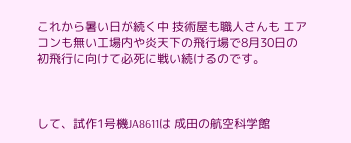これから暑い日が続く中 技術屋も職人さんも エアコンも無い工場内や炎天下の飛行場で8月30日の初飛行に向けて必死に戦い続けるのです。



して、試作1号機JA8611は 成田の航空科学館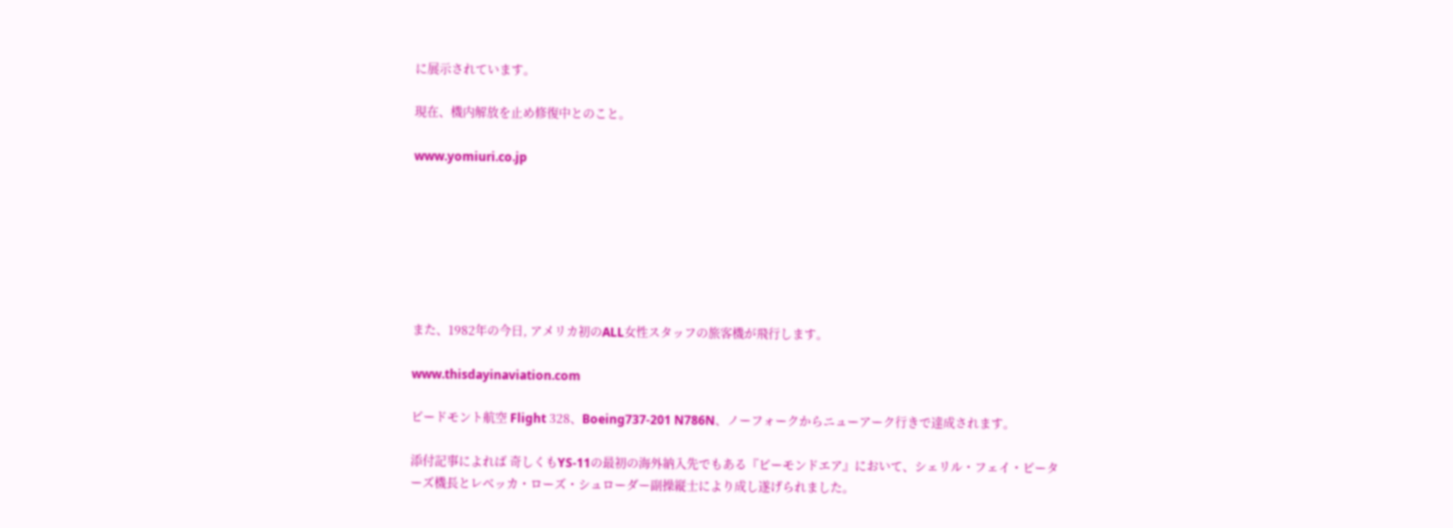に展示されています。

現在、機内解放を止め修復中とのこと。

www.yomiuri.co.jp







また、1982年の今日, アメリカ初のALL女性スタッフの旅客機が飛行します。

www.thisdayinaviation.com

ピードモント航空 Flight 328、Boeing737-201 N786N、ノーフォークからニューアーク行きで達成されます。

添付記事によれば 奇しくもYS-11の最初の海外納入先でもある『ピーモンドエア』において、シェリル・フェイ・ピーターズ機長とレベッカ・ローズ・シュローダー副操縦士により成し遂げられました。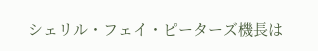シェリル・フェイ・ピーターズ機長は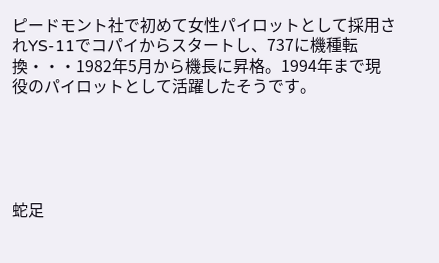ピードモント社で初めて女性パイロットとして採用されYS-11でコパイからスタートし、737に機種転換・・・1982年5月から機長に昇格。1994年まで現役のパイロットとして活躍したそうです。





蛇足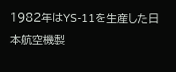1982年はYS-11を生産した日本航空機製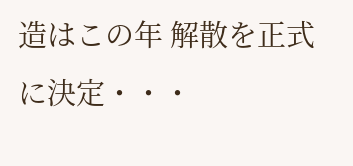造はこの年 解散を正式に決定・・・